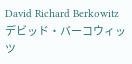David Richard Berkowitz
デビッド・バーコウィッツ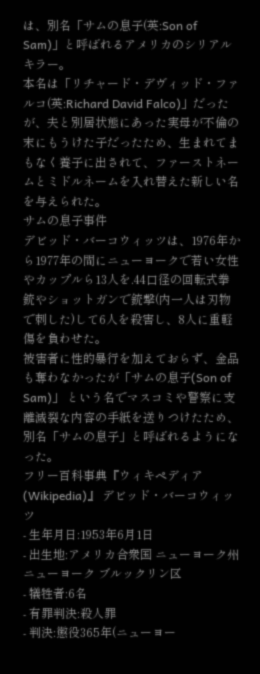は、別名「サムの息子(英:Son of Sam)」と呼ばれるアメリカのシリアルキラー。
本名は「リチャード・デヴィッド・ファルコ(英:Richard David Falco)」だったが、夫と別居状態にあった実母が不倫の末にもうけた子だったため、生まれてまもなく養子に出されて、ファーストネームとミドルネームを入れ替えた新しい名を与えられた。
サムの息子事件
デビッド・バーコウィッツは、1976年から1977年の間にニューヨークで若い女性やカップルら13人を.44口径の回転式拳銃やショットガンで銃撃(内一人は刃物で刺した)して6人を殺害し、8人に重軽傷を負わせた。
被害者に性的暴行を加えておらず、金品も奪わなかったが「サムの息子(Son of Sam)」 という名でマスコミや警察に支離滅裂な内容の手紙を送りつけたため、別名「サムの息子」と呼ばれるようになった。
フリー百科事典『ウィキペディア(Wikipedia)』 デビッド・バーコウィッツ
- 生年月日:1953年6月1日
- 出生地:アメリカ合衆国 ニューヨーク州 ニューヨーク ブルックリン区
- 犠牲者:6名
- 有罪判決:殺人罪
- 判決:懲役365年(ニューヨー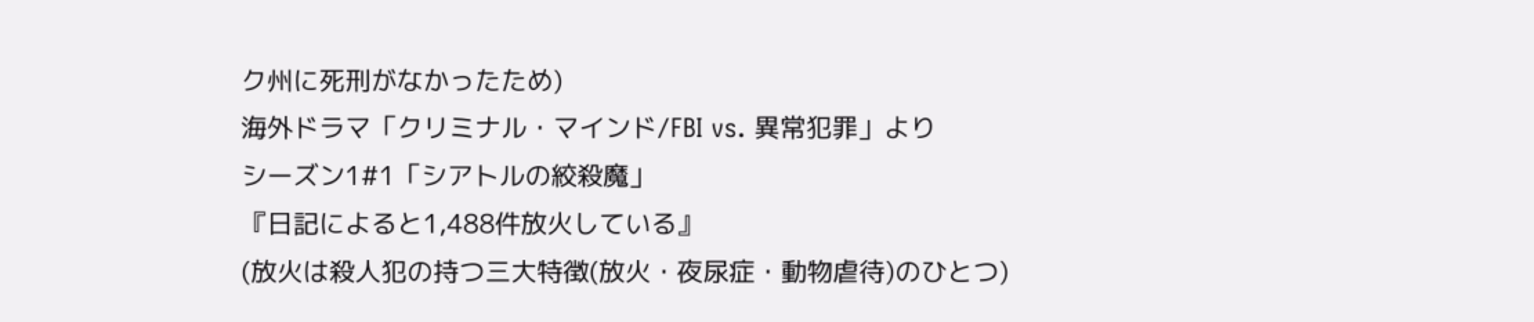ク州に死刑がなかったため)
海外ドラマ「クリミナル・マインド/FBI vs. 異常犯罪」より
シーズン1#1「シアトルの絞殺魔」
『日記によると1,488件放火している』
(放火は殺人犯の持つ三大特徴(放火・夜尿症・動物虐待)のひとつ)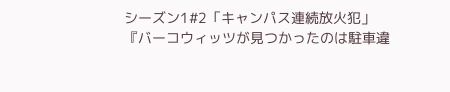シーズン1#2「キャンパス連続放火犯」
『バーコウィッツが見つかったのは駐車違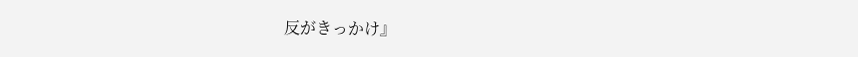反がきっかけ』